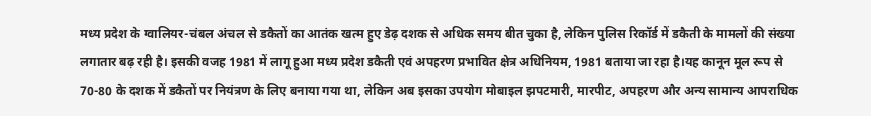मध्य प्रदेश के ग्वालियर-चंबल अंचल से डकैतों का आतंक खत्म हुए डेढ़ दशक से अधिक समय बीत चुका है, लेकिन पुलिस रिकॉर्ड में डकैती के मामलों की संख्या लगातार बढ़ रही है। इसकी वजह 1981 में लागू हुआ मध्य प्रदेश डकैती एवं अपहरण प्रभावित क्षेत्र अधिनियम, 1981 बताया जा रहा है।यह कानून मूल रूप से 70-80 के दशक में डकैतों पर नियंत्रण के लिए बनाया गया था, लेकिन अब इसका उपयोग मोबाइल झपटमारी, मारपीट, अपहरण और अन्य सामान्य आपराधिक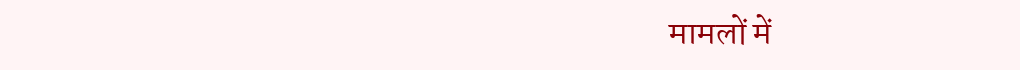मामलों में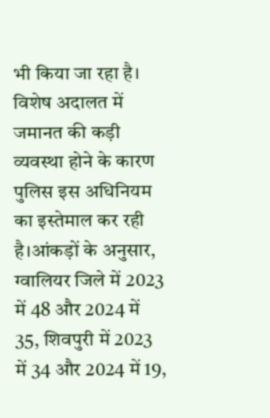भी किया जा रहा है। विशेष अदालत में जमानत की कड़ी व्यवस्था होने के कारण पुलिस इस अधिनियम का इस्तेमाल कर रही है।आंकड़ों के अनुसार, ग्वालियर जिले में 2023 में 48 और 2024 में 35, शिवपुरी में 2023 में 34 और 2024 में 19,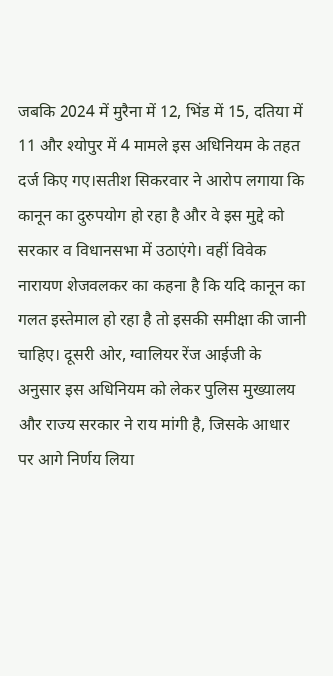जबकि 2024 में मुरैना में 12, भिंड में 15, दतिया में 11 और श्योपुर में 4 मामले इस अधिनियम के तहत दर्ज किए गए।सतीश सिकरवार ने आरोप लगाया कि कानून का दुरुपयोग हो रहा है और वे इस मुद्दे को सरकार व विधानसभा में उठाएंगे। वहीं विवेक नारायण शेजवलकर का कहना है कि यदि कानून का गलत इस्तेमाल हो रहा है तो इसकी समीक्षा की जानी चाहिए। दूसरी ओर, ग्वालियर रेंज आईजी के अनुसार इस अधिनियम को लेकर पुलिस मुख्यालय और राज्य सरकार ने राय मांगी है, जिसके आधार पर आगे निर्णय लिया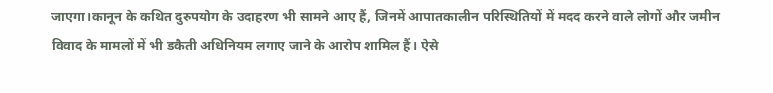जाएगा।कानून के कथित दुरुपयोग के उदाहरण भी सामने आए हैं, जिनमें आपातकालीन परिस्थितियों में मदद करने वाले लोगों और जमीन विवाद के मामलों में भी डकैती अधिनियम लगाए जाने के आरोप शामिल हैं। ऐसे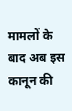मामलों के बाद अब इस कानून की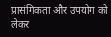प्रासंगिकता और उपयोग को लेकर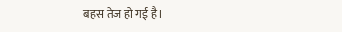बहस तेज हो गई है।